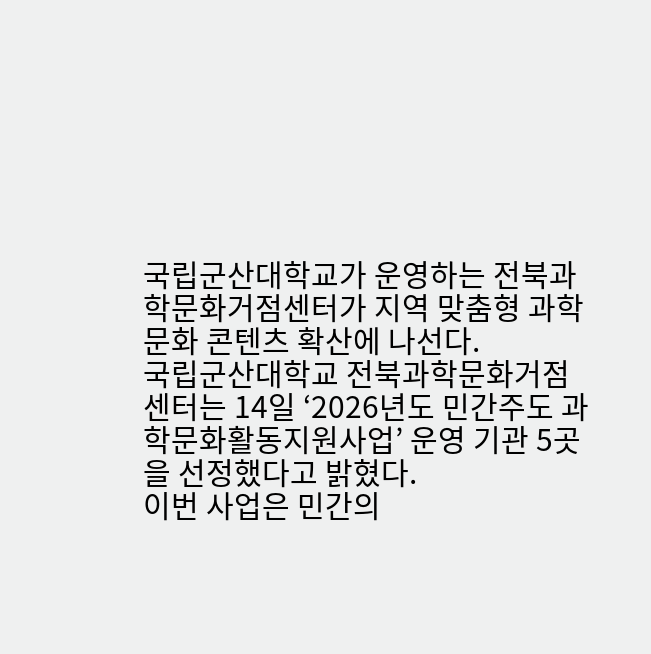국립군산대학교가 운영하는 전북과학문화거점센터가 지역 맞춤형 과학문화 콘텐츠 확산에 나선다.
국립군산대학교 전북과학문화거점센터는 14일 ‘2026년도 민간주도 과학문화활동지원사업’ 운영 기관 5곳을 선정했다고 밝혔다.
이번 사업은 민간의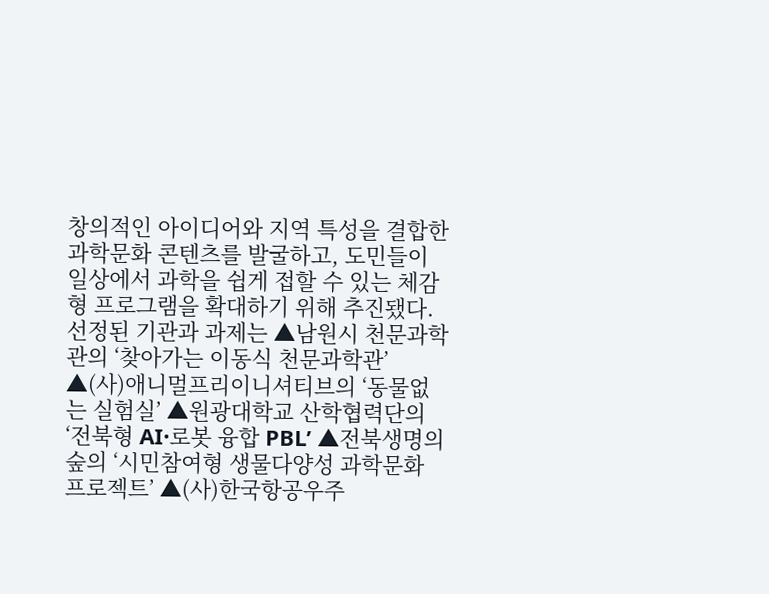창의적인 아이디어와 지역 특성을 결합한 과학문화 콘텐츠를 발굴하고, 도민들이 일상에서 과학을 쉽게 접할 수 있는 체감형 프로그램을 확대하기 위해 추진됐다.
선정된 기관과 과제는 ▲남원시 천문과학관의 ‘찾아가는 이동식 천문과학관’ ▲(사)애니멀프리이니셔티브의 ‘동물없는 실험실’ ▲원광대학교 산학협력단의 ‘전북형 AI·로봇 융합 PBL’ ▲전북생명의숲의 ‘시민참여형 생물다양성 과학문화 프로젝트’ ▲(사)한국항공우주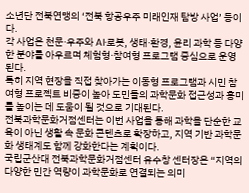소년단 전북연맹의 ‘전북 항공우주 미래인재 탐방 사업’ 등이다.
각 사업은 천문·우주와 AI·로봇, 생태·환경, 윤리 과학 등 다양한 분야를 아우르며 체험형·참여형 프로그램 중심으로 운영된다.
특히 지역 현장을 직접 찾아가는 이동형 프로그램과 시민 참여형 프로젝트 비중이 높아 도민들의 과학문화 접근성과 흥미를 높이는 데 도움이 될 것으로 기대된다.
전북과학문화거점센터는 이번 사업을 통해 과학을 단순한 교육이 아닌 생활 속 문화 콘텐츠로 확장하고, 지역 기반 과학문화 생태계도 함께 강화한다는 계획이다.
국립군산대 전북과학문화거점센터 유수창 센터장은 “지역의 다양한 민간 역량이 과학문화로 연결되는 의미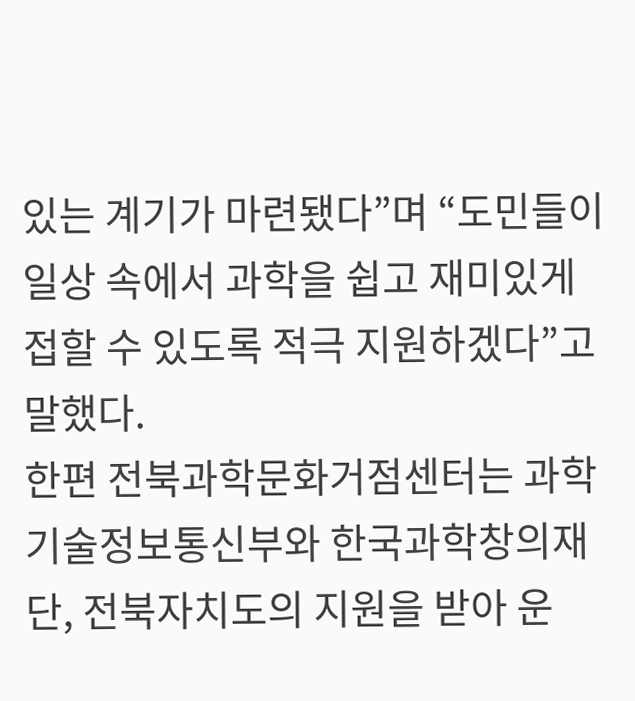있는 계기가 마련됐다”며 “도민들이 일상 속에서 과학을 쉽고 재미있게 접할 수 있도록 적극 지원하겠다”고 말했다.
한편 전북과학문화거점센터는 과학기술정보통신부와 한국과학창의재단, 전북자치도의 지원을 받아 운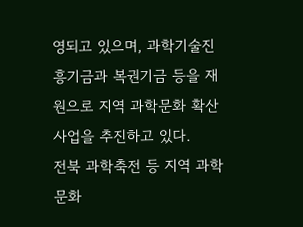영되고 있으며, 과학기술진흥기금과 복권기금 등을 재원으로 지역 과학문화 확산 사업을 추진하고 있다.
전북 과학축전 등 지역 과학문화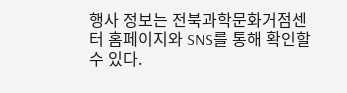행사 정보는 전북과학문화거점센터 홈페이지와 SNS를 통해 확인할 수 있다.